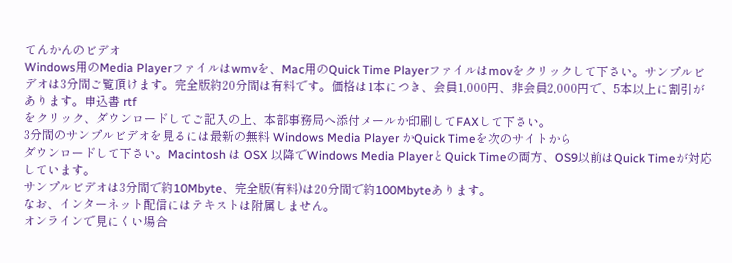てんかんのビデオ
Windows用のMedia Playerファイルはwmvを、Mac用のQuick Time Playerファイルはmovをクリックして下さい。サンプルビデオは3分間ご覧頂けます。完全版約20分間は有料です。価格は1本につき、会員1,000円、非会員2,000円で、5本以上に割引があります。申込書 rtf
をクリック、ダウンロードしてご記入の上、本部事務局へ添付メールか印刷してFAXして下さい。
3分間のサンプルビデオを見るには最新の無料 Windows Media Player かQuick Timeを次のサイトから
ダウンロードして下さい。Macintosh は OSX 以降でWindows Media PlayerとQuick Timeの両方、OS9以前はQuick Timeが対応しています。
サンプルビデオは3分間で約10Mbyte、完全版(有料)は20分間で約100Mbyteあります。
なお、インターネット配信にはテキストは附属しません。
オンラインで見にくい場合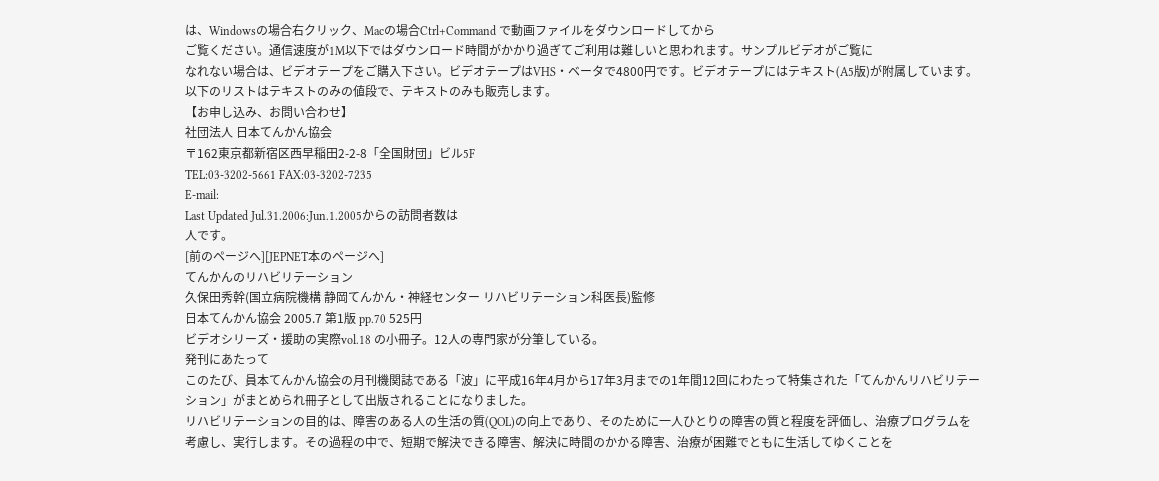は、Windowsの場合右クリック、Macの場合Ctrl+Command で動画ファイルをダウンロードしてから
ご覧ください。通信速度が1M以下ではダウンロード時間がかかり過ぎてご利用は難しいと思われます。サンプルビデオがご覧に
なれない場合は、ビデオテープをご購入下さい。ビデオテープはVHS・ベータで4800円です。ビデオテープにはテキスト(A5版)が附属しています。
以下のリストはテキストのみの値段で、テキストのみも販売します。
【お申し込み、お問い合わせ】
社団法人 日本てんかん協会
〒162東京都新宿区西早稲田2-2-8「全国財団」ビル5F
TEL:03-3202-5661 FAX:03-3202-7235
E-mail:
Last Updated Jul.31.2006:Jun.1.2005からの訪問者数は
人です。
[前のページへ][JEPNET本のページへ]
てんかんのリハビリテーション
久保田秀幹(国立病院機構 静岡てんかん・神経センター リハビリテーション科医長)監修
日本てんかん協会 2005.7 第1版 pp.70 525円
ビデオシリーズ・援助の実際vol.18 の小冊子。12人の専門家が分筆している。
発刊にあたって
このたび、員本てんかん協会の月刊機関誌である「波」に平成16年4月から17年3月までの1年間12回にわたって特集された「てんかんリハビリテーション」がまとめられ冊子として出版されることになりました。
リハビリテーションの目的は、障害のある人の生活の質(QOL)の向上であり、そのために一人ひとりの障害の質と程度を評価し、治療プログラムを考慮し、実行します。その過程の中で、短期で解決できる障害、解決に時間のかかる障害、治療が困難でともに生活してゆくことを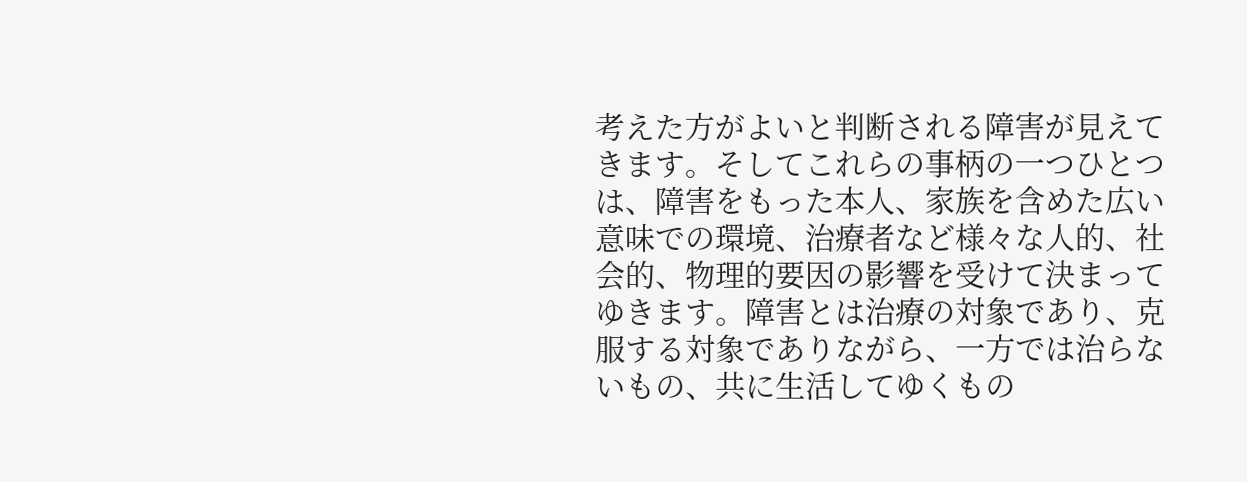考えた方がよいと判断される障害が見えてきます。そしてこれらの事柄の一つひとつは、障害をもった本人、家族を含めた広い意味での環境、治療者など様々な人的、社会的、物理的要因の影響を受けて決まってゆきます。障害とは治療の対象であり、克服する対象でありながら、一方では治らないもの、共に生活してゆくもの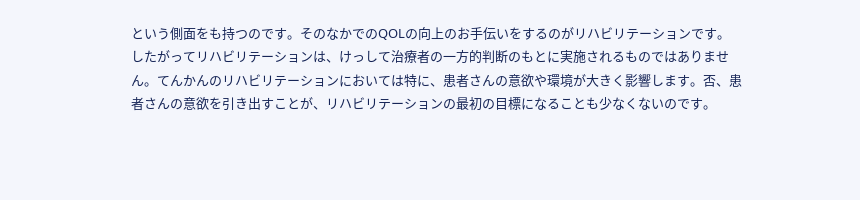という側面をも持つのです。そのなかでのQOLの向上のお手伝いをするのがリハビリテーションです。
したがってリハビリテーションは、けっして治療者の一方的判断のもとに実施されるものではありません。てんかんのリハビリテーションにおいては特に、患者さんの意欲や環境が大きく影響します。否、患者さんの意欲を引き出すことが、リハビリテーションの最初の目標になることも少なくないのです。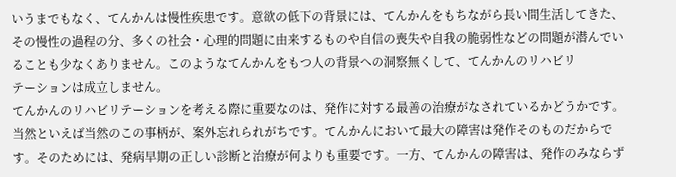いうまでもなく、てんかんは慢性疾患です。意欲の低下の背景には、てんかんをもちながら長い間生活してきた、その慢性の過程の分、多くの社会・心理的問題に由来するものや自信の喪失や自我の脆弱性などの問題が潜んでいることも少なくありません。このようなてんかんをもつ人の背景への洞察無くして、てんかんのリハビリ
テーションは成立しません。
てんかんのリハビリテーションを考える際に重要なのは、発作に対する最善の治療がなされているかどうかです。当然といえば当然のこの事柄が、案外忘れられがちです。てんかんにおいて最大の障害は発作そのものだからです。そのためには、発病早期の正しい診断と治療が何よりも重要です。一方、てんかんの障害は、発作のみならず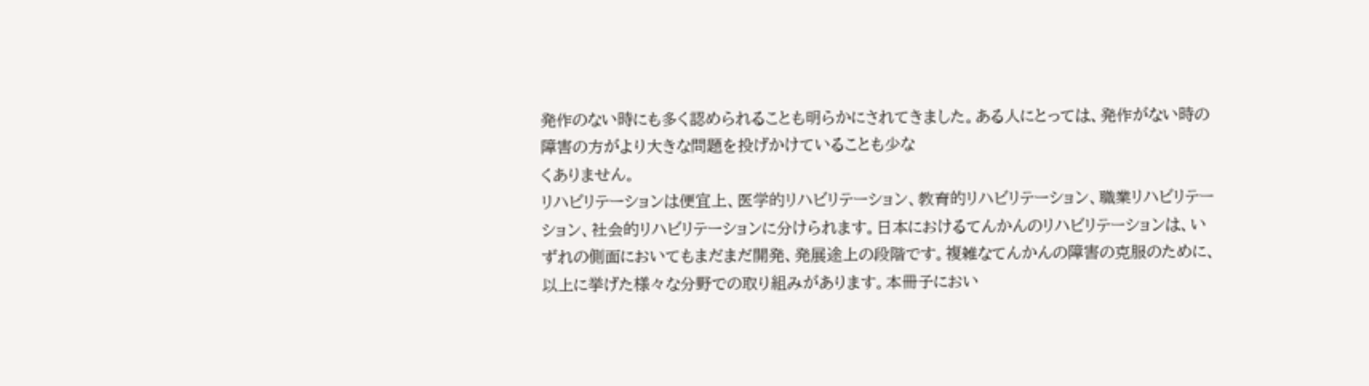発作のない時にも多く認められることも明らかにされてきました。ある人にとっては、発作がない時の障害の方がより大きな問題を投げかけていることも少な
くありません。
リハビリテーションは便宜上、医学的リハビリテーション、教育的リハビリテーション、職業リハビリテーション、社会的リハビリテーションに分けられます。日本におけるてんかんのリハビリテーションは、いずれの側面においてもまだまだ開発、発展途上の段階です。複雑なてんかんの障害の克服のために、以上に挙げた様々な分野での取り組みがあります。本冊子におい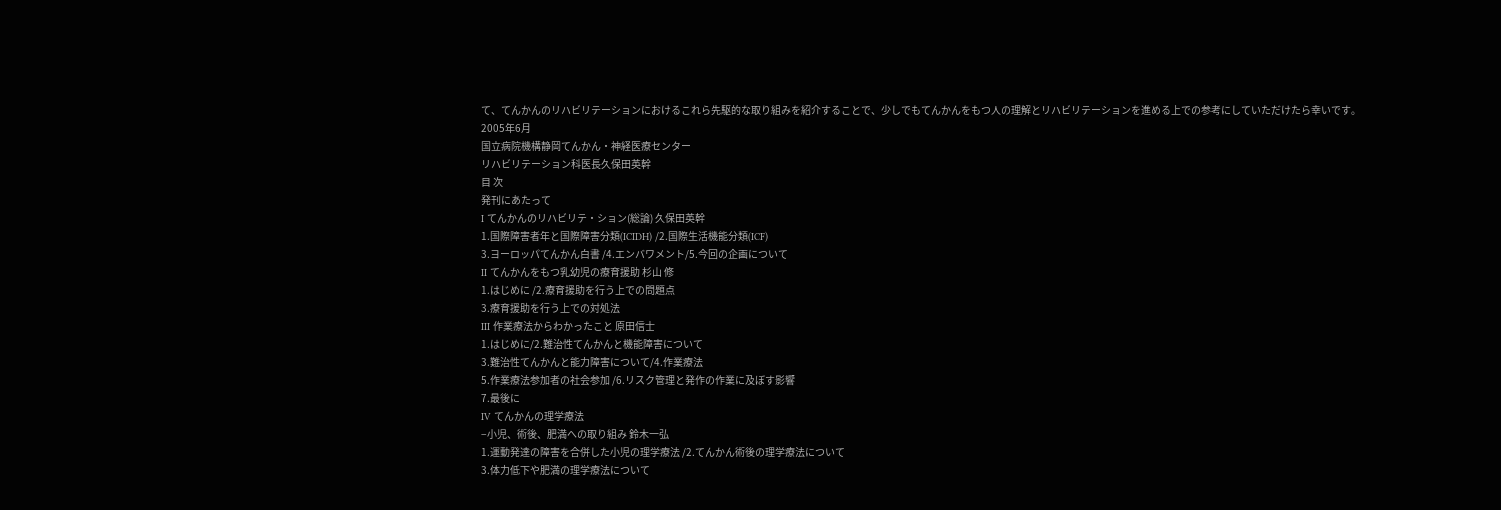て、てんかんのリハビリテーションにおけるこれら先駆的な取り組みを紹介することで、少しでもてんかんをもつ人の理解とリハビリテーションを進める上での参考にしていただけたら幸いです。
2005年6月
国立病院機構静岡てんかん・神経医療センター
リハビリテーション科医長久保田英幹
目 次
発刊にあたって
I てんかんのリハビリテ・ション(総論) 久保田英幹
1.国際障害者年と国際障害分類(ICIDH) /2.国際生活機能分類(ICF)
3.ヨーロッパてんかん白書 /4.エンバワメント/5.今回の企画について
II てんかんをもつ乳幼児の療育援助 杉山 修
1.はじめに /2.療育援助を行う上での問題点
3.療育援助を行う上での対処法
III 作業療法からわかったこと 原田信士
1.はじめに/2.難治性てんかんと機能障害について
3.難治性てんかんと能力障害について/4.作業療法
5.作業療法参加者の社会参加 /6.リスク管理と発作の作業に及ぼす影響
7.最後に
IV てんかんの理学療法
−小児、術後、肥満への取り組み 鈴木一弘
1.運動発達の障害を合併した小児の理学療法 /2.てんかん術後の理学療法について
3.体力低下や肥満の理学療法について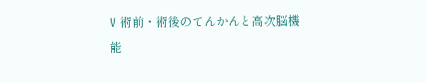V 術前・術後のてんかんと高次脳機能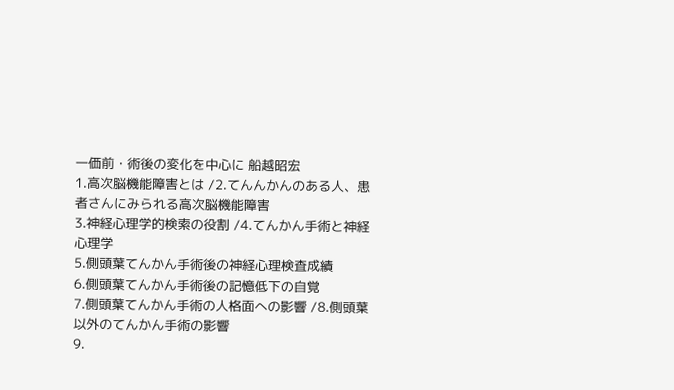一価前・術後の変化を中心に 船越昭宏
1.高次脳機能障害とは /2.てんんかんのある人、患者さんにみられる高次脳機能障害
3.神経心理学的検索の役割 /4.てんかん手術と神経心理学
5.側頭葉てんかん手術後の神経心理検査成績
6.側頭葉てんかん手術後の記憶低下の自覚
7.側頭葉てんかん手術の人格面への影響 /8.側頭葉以外のてんかん手術の影響
9.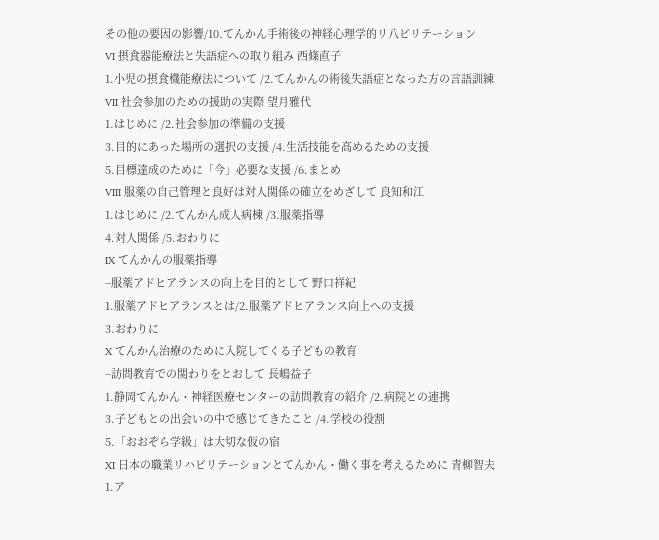その他の要因の影響/10.てんかん手術後の神経心理学的リ八ビリテーション
VI 摂食器能療法と失語症への取り組み 西條直子
1.小児の摂食機能療法について /2.てんかんの術後失語症となった方の言語訓練
VII 社会参加のための援助の実際 望月雅代
1.はじめに /2.社会参加の準備の支援
3.目的にあった場所の選択の支援 /4.生活技能を高めるための支援
5.目標達成のために「今」必要な支援 /6.まとめ
VIII 服薬の自己管理と良好は対人関係の確立をめざして 良知和江
1.はじめに /2.てんかん成人病棟 /3.服薬指導
4.対人関係 /5.おわりに
IX てんかんの服薬指導
−服薬アドヒアランスの向上を目的として 野口祥紀
1.服薬アドヒアランスとは/2.服薬アドヒアランス向上への支援
3.おわりに
X てんかん治療のために入院してくる子どもの教育
−訪問教育での関わりをとおして 長嶋益子
1.静岡てんかん・神経医療センターの訪問教育の紹介 /2.病院との連携
3.子どもとの出会いの中で感じてきたこと /4.学校の役割
5.「おおぞら学級」は大切な仮の宿
XI 日本の職業リハビリテーションとてんかん・働く事を考えるために 青柳智夫
1.ア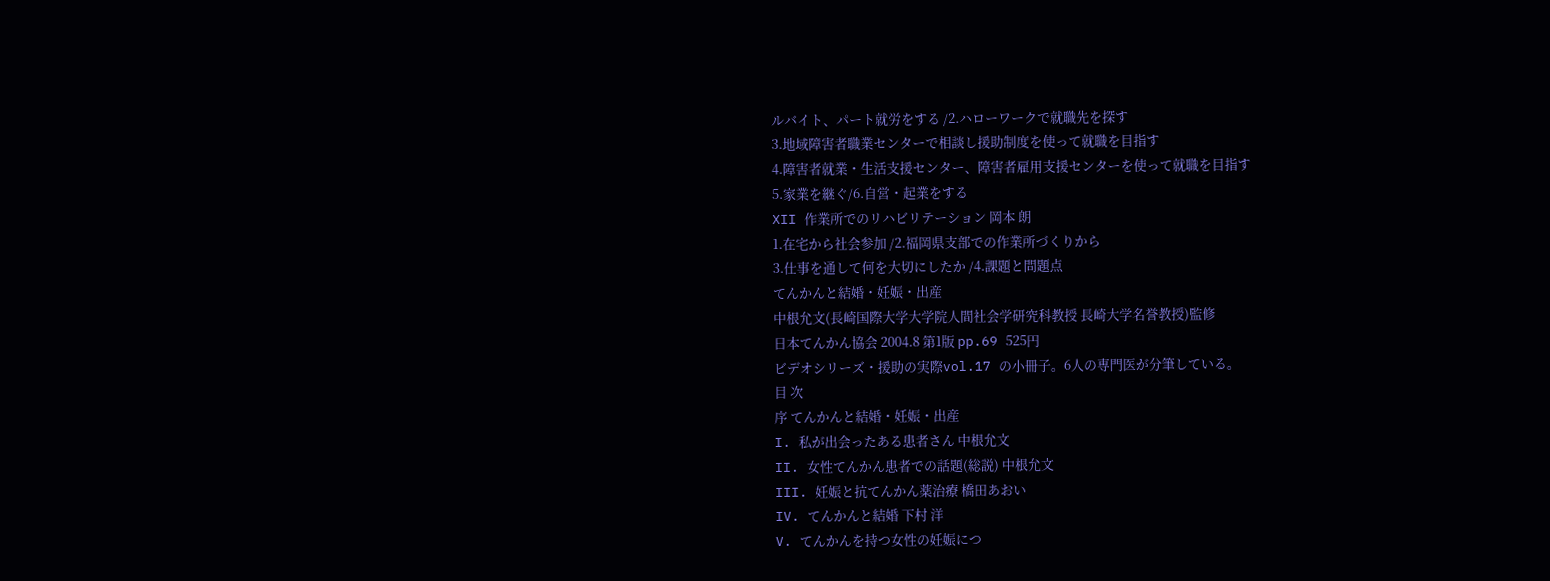ルバイト、パート就労をする /2.ハローワークで就職先を探す
3.地域障害者職業センターで相談し援助制度を使って就職を目指す
4.障害者就業・生活支援センター、障害者雇用支援センターを使って就職を目指す
5.家業を継ぐ/6.自営・起業をする
XII 作業所でのリハビリテーション 岡本 朗
1.在宅から社会参加 /2.福岡県支部での作業所づくりから
3.仕事を通して何を大切にしたか /4.課題と問題点
てんかんと結婚・妊娠・出産
中根允文(長崎国際大学大学院人間社会学研究科教授 長崎大学名誉教授)監修
日本てんかん協会 2004.8 第1版 pp.69 525円
ビデオシリーズ・援助の実際vol.17 の小冊子。6人の専門医が分筆している。
目 次
序 てんかんと結婚・妊娠・出産
I. 私が出会ったある患者さん 中根允文
II. 女性てんかん患者での話題(総説) 中根允文
III. 妊娠と抗てんかん薬治療 橋田あおい
IV. てんかんと結婚 下村 洋
V. てんかんを持つ女性の妊娠につ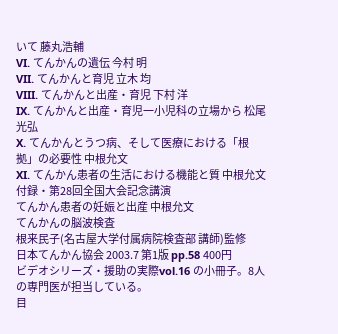いて 藤丸浩輔
VI. てんかんの遺伝 今村 明
VII. てんかんと育児 立木 均
VIII. てんかんと出産・育児 下村 洋
IX. てんかんと出産・育児一小児科の立場から 松尾光弘
X. てんかんとうつ病、そして医療における「根拠」の必要性 中根允文
XI. てんかん患者の生活における機能と質 中根允文
付録・第28回全国大会記念講演
てんかん患者の妊娠と出産 中根允文
てんかんの脳波検査
根来民子(名古屋大学付属病院検査部 講師)監修
日本てんかん協会 2003.7 第1版 pp.58 400円
ビデオシリーズ・援助の実際vol.16 の小冊子。8人の専門医が担当している。
目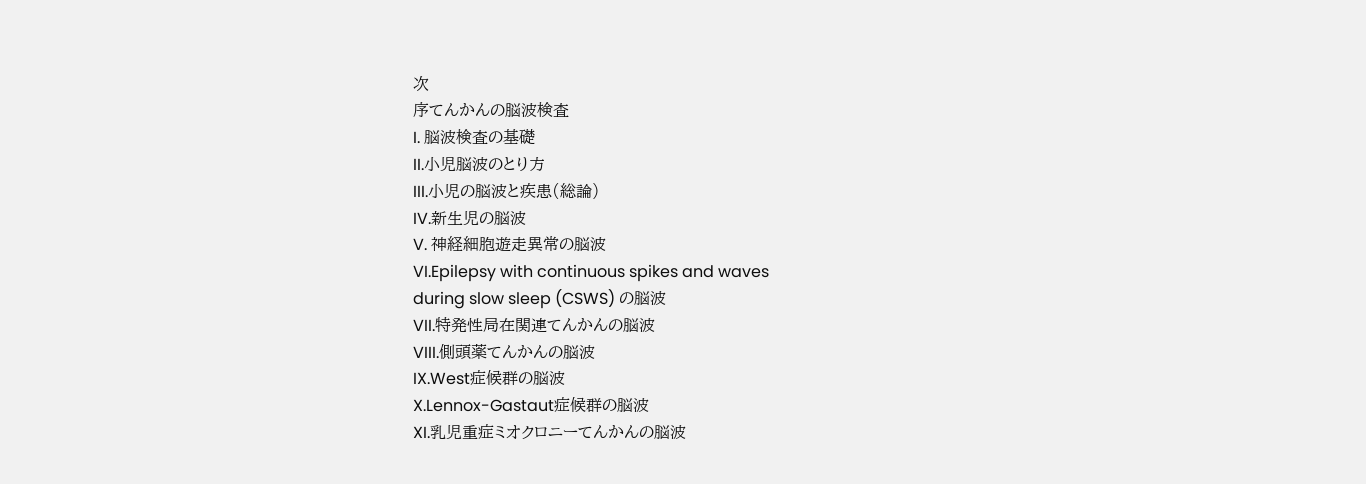次
序てんかんの脳波検査
I. 脳波検査の基礎
II.小児脳波のとり方
III.小児の脳波と疾患(総論)
IV.新生児の脳波
V. 神経細胞遊走異常の脳波
VI.Epilepsy with continuous spikes and waves
during slow sleep (CSWS) の脳波
VII.特発性局在関連てんかんの脳波
VIII.側頭薬てんかんの脳波
IX.West症候群の脳波
X.Lennox-Gastaut症候群の脳波
XI.乳児重症ミオクロニーてんかんの脳波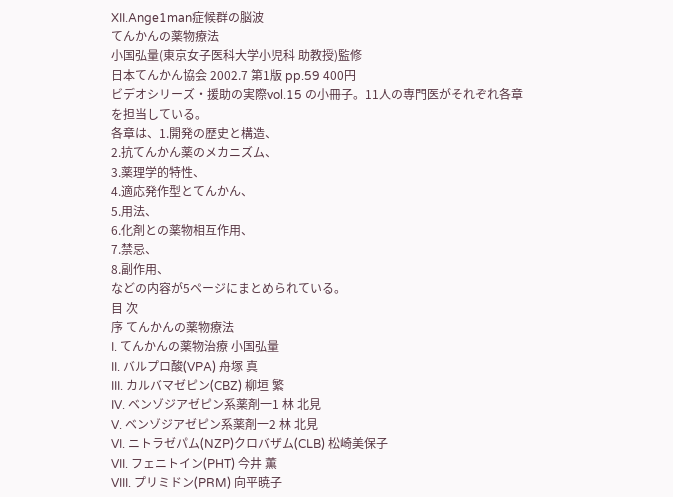XII.Ange1man症候群の脳波
てんかんの薬物療法
小国弘量(東京女子医科大学小児科 助教授)監修
日本てんかん協会 2002.7 第1版 pp.59 400円
ビデオシリーズ・援助の実際vol.15 の小冊子。11人の専門医がそれぞれ各章を担当している。
各章は、1.開発の歴史と構造、
2.抗てんかん薬のメカニズム、
3.薬理学的特性、
4.適応発作型とてんかん、
5.用法、
6.化剤との薬物相互作用、
7.禁忌、
8.副作用、
などの内容が5ページにまとめられている。
目 次
序 てんかんの薬物療法
I. てんかんの薬物治療 小国弘量
II. バルプロ酸(VPA) 舟塚 真
III. カルバマゼピン(CBZ) 柳垣 繁
IV. ベンゾジアゼピン系薬剤一1 林 北見
V. ベンゾジアゼピン系薬剤一2 林 北見
VI. ニトラゼパム(NZP)クロバザム(CLB) 松崎美保子
VII. フェニトイン(PHT) 今井 薫
VIII. プリミドン(PRM) 向平暁子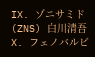IX. ゾニサミド(ZNS) 白川清吾
X. フェノバルビ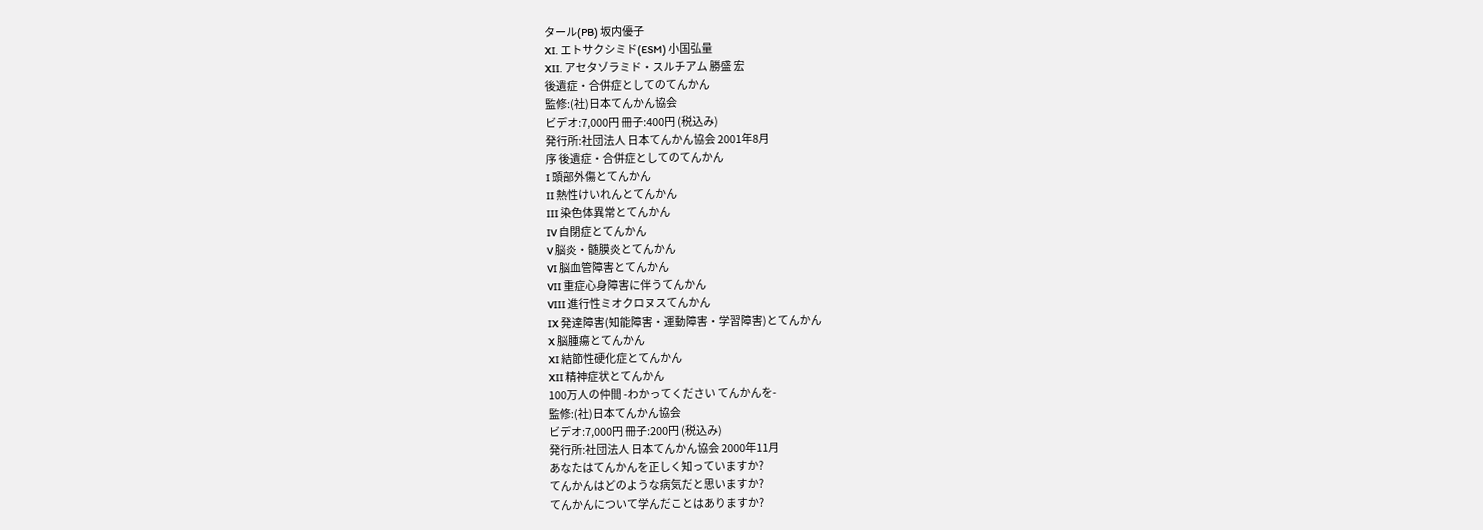タール(PB) 坂内優子
XI. エトサクシミド(ESM) 小国弘量
XII. アセタゾラミド・スルチアム 勝盛 宏
後遺症・合併症としてのてんかん
監修:(社)日本てんかん協会
ビデオ:7,000円 冊子:400円 (税込み)
発行所:社団法人 日本てんかん協会 2001年8月
序 後遺症・合併症としてのてんかん
I 頭部外傷とてんかん
II 熱性けいれんとてんかん
III 染色体異常とてんかん
IV 自閉症とてんかん
V 脳炎・髄膜炎とてんかん
VI 脳血管障害とてんかん
VII 重症心身障害に伴うてんかん
VIII 進行性ミオクロヌスてんかん
IX 発達障害(知能障害・運動障害・学習障害)とてんかん
X 脳腫瘍とてんかん
XI 結節性硬化症とてんかん
XII 精神症状とてんかん
100万人の仲間 -わかってください てんかんを-
監修:(社)日本てんかん協会
ビデオ:7,000円 冊子:200円 (税込み)
発行所:社団法人 日本てんかん協会 2000年11月
あなたはてんかんを正しく知っていますか?
てんかんはどのような病気だと思いますか?
てんかんについて学んだことはありますか?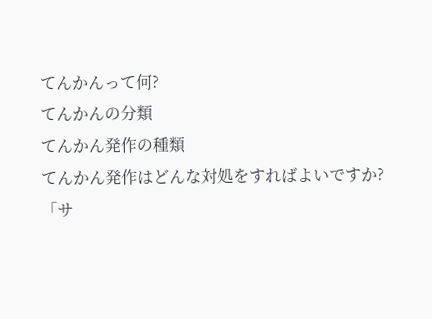てんかんって何?
てんかんの分類
てんかん発作の種類
てんかん発作はどんな対処をすればよいですか?
「サ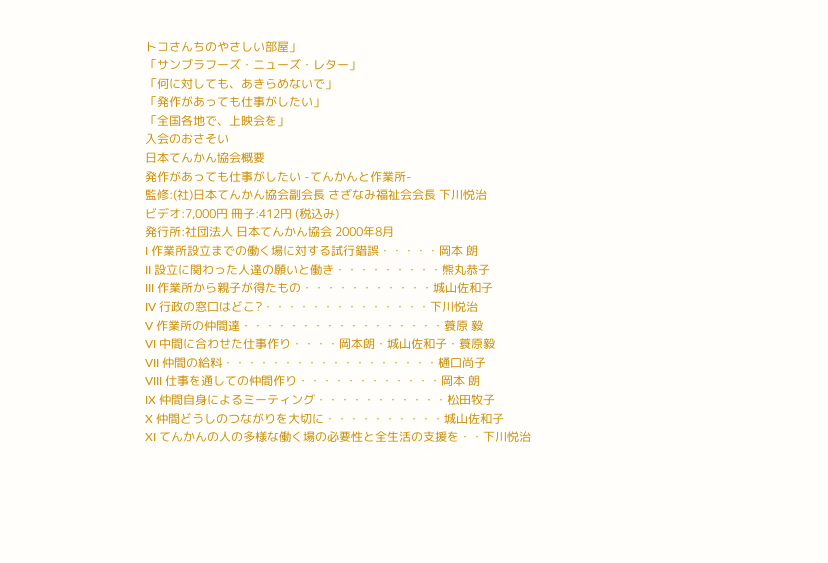トコさんちのやさしい部屋」
「サンブラフーズ・ニューズ・レター」
「何に対しても、あきらめないで」
「発作があっても仕事がしたい」
「全国各地で、上映会を」
入会のおさそい
日本てんかん協会概要
発作があっても仕事がしたい -てんかんと作業所-
監修:(社)日本てんかん協会副会長 さざなみ福祉会会長 下川悦治
ビデオ:7,000円 冊子:412円 (税込み)
発行所:社団法人 日本てんかん協会 2000年8月
I 作業所設立までの働く場に対する試行錯誤・・・・・岡本 朗
II 設立に関わった人達の願いと働き・・・・・・・・・熊丸恭子
III 作業所から親子が得たもの・・・・・・・・・・・城山佐和子
IV 行政の窓口はどこ?・・・・・・・・・・・・・・下川悦治
V 作業所の仲間達・・・・・・・・・・・・・・・・・蓑原 毅
VI 中間に合わせた仕事作り・・・・岡本朗・城山佐和子・蓑原毅
VII 仲間の給料・・・・・・・・・・・・・・・・・・樋口尚子
VIII 仕事を通しての仲間作り・・・・・・・・・・・・岡本 朗
IX 仲間自身によるミーティング・・・・・・・・・・・松田牧子
X 仲間どうしのつながりを大切に・・・・・・・・・・城山佐和子
XI てんかんの人の多様な働く場の必要性と全生活の支援を・・下川悦治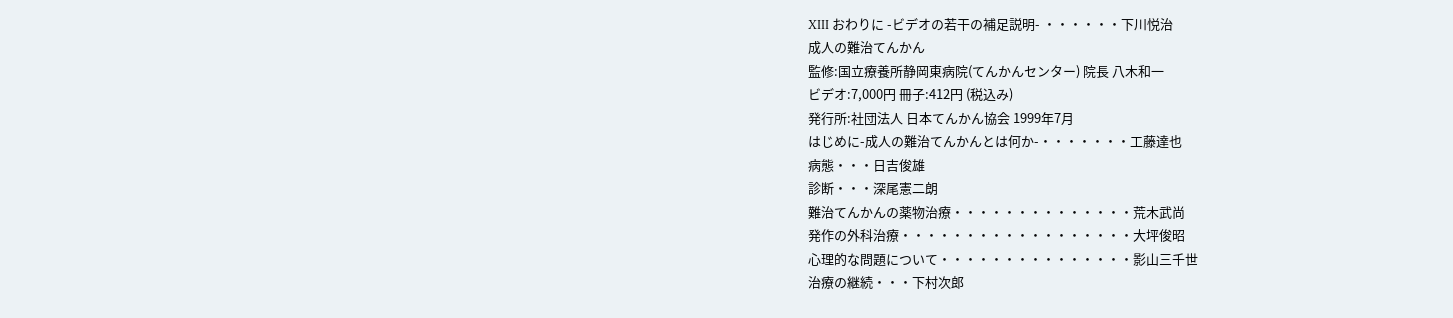XIII おわりに -ビデオの若干の補足説明- ・・・・・・下川悦治
成人の難治てんかん
監修:国立療養所静岡東病院(てんかんセンター) 院長 八木和一
ビデオ:7,000円 冊子:412円 (税込み)
発行所:社団法人 日本てんかん協会 1999年7月
はじめに-成人の難治てんかんとは何か-・・・・・・・工藤達也
病態・・・日吉俊雄
診断・・・深尾憲二朗
難治てんかんの薬物治療・・・・・・・・・・・・・・荒木武尚
発作の外科治療・・・・・・・・・・・・・・・・・・大坪俊昭
心理的な問題について・・・・・・・・・・・・・・・影山三千世
治療の継続・・・下村次郎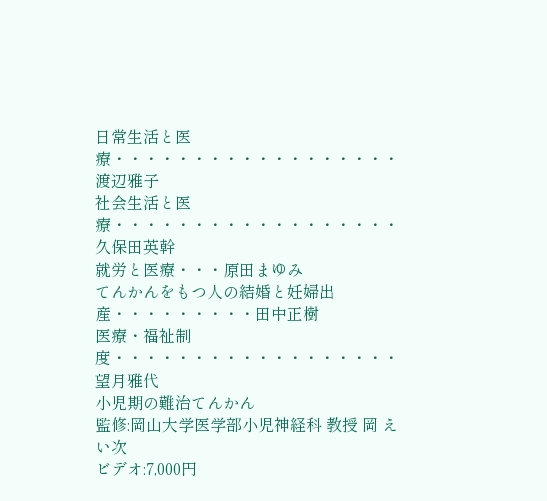日常生活と医療・・・・・・・・・・・・・・・・・・渡辺雅子
社会生活と医療・・・・・・・・・・・・・・・・・・久保田英幹
就労と医療・・・原田まゆみ
てんかんをもつ人の結婚と妊婦出産・・・・・・・・・田中正樹
医療・福祉制度・・・・・・・・・・・・・・・・・・望月雅代
小児期の難治てんかん
監修:岡山大学医学部小児神経科 教授 岡 えい次
ビデオ:7,000円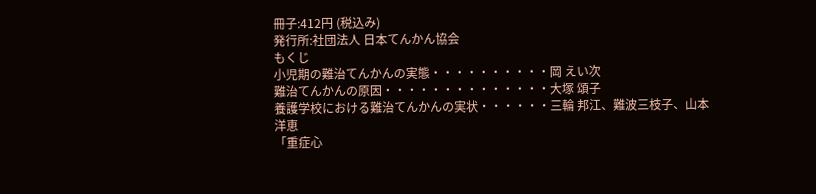冊子:412円 (税込み)
発行所:社団法人 日本てんかん協会
もくじ
小児期の難治てんかんの実態・・・・・・・・・・岡 えい次
難治てんかんの原因・・・・・・・・・・・・・・大塚 頌子
養護学校における難治てんかんの実状・・・・・・三輪 邦江、難波三枝子、山本洋恵
「重症心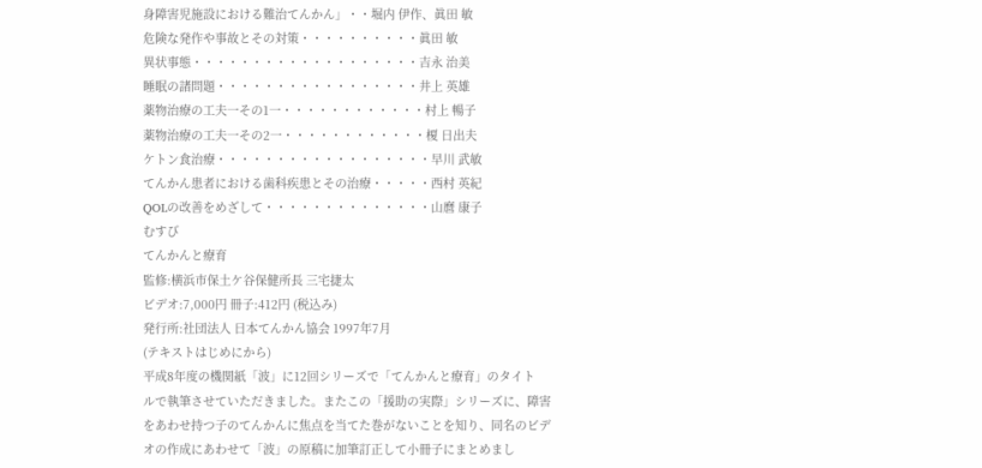身障害児施設における難治てんかん」・・堀内 伊作、眞田 敏
危険な発作や事故とその対策・・・・・・・・・・眞田 敏
異状事態・・・・・・・・・・・・・・・・・・・吉永 治美
睡眠の諸問題・・・・・・・・・・・・・・・・・井上 英雄
薬物治療の工夫一その1一・・・・・・・・・・・・村上 暢子
薬物治療の工夫一その2一・・・・・・・・・・・・榎 日出夫
ケトン食治療・・・・・・・・・・・・・・・・・・早川 武敏
てんかん患者における歯科疾患とその治療・・・・・西村 英紀
QOLの改善をめざして・・・・・・・・・・・・・・山麿 康子
むすび
てんかんと療育
監修:横浜市保土ケ谷保健所長 三宅捷太
ビデオ:7,000円 冊子:412円 (税込み)
発行所:社団法人 日本てんかん協会 1997年7月
(テキストはじめにから)
平成8年度の機関紙「波」に12回シリーズで「てんかんと療育」のタイト
ルで執筆させていただきました。またこの「援助の実際」シリーズに、障害
をあわせ持つ子のてんかんに焦点を当てた巻がないことを知り、同名のビデ
オの作成にあわせて「波」の原稿に加筆訂正して小冊子にまとめまし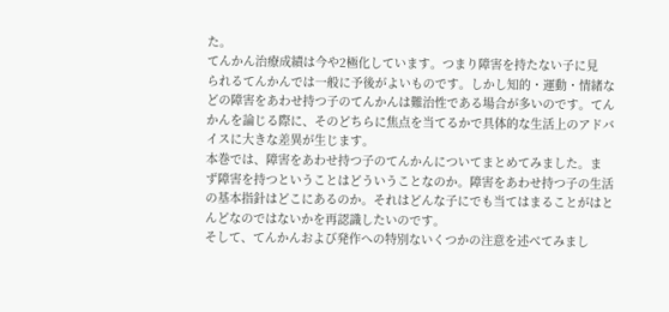た。
てんかん治療成績は今や2極化しています。つまり障害を持たない子に見
られるてんかんでは一般に予後がよいものです。しかし知的・運動・情緒な
どの障害をあわせ持つ子のてんかんは難治性である場合が多いのです。てん
かんを論じる際に、そのどちらに焦点を当てるかで具体的な生活上のアドバ
イスに大きな差異が生じます。
本巻では、障害をあわせ持つ子のてんかんについてまとめてみました。ま
ず障害を持つということはどういうことなのか。障害をあわせ持つ子の生活
の基本指針はどこにあるのか。それはどんな子にでも当てはまることがはと
んどなのではないかを再認識したいのです。
そして、てんかんおよび発作への特別ないくつかの注意を述べてみまし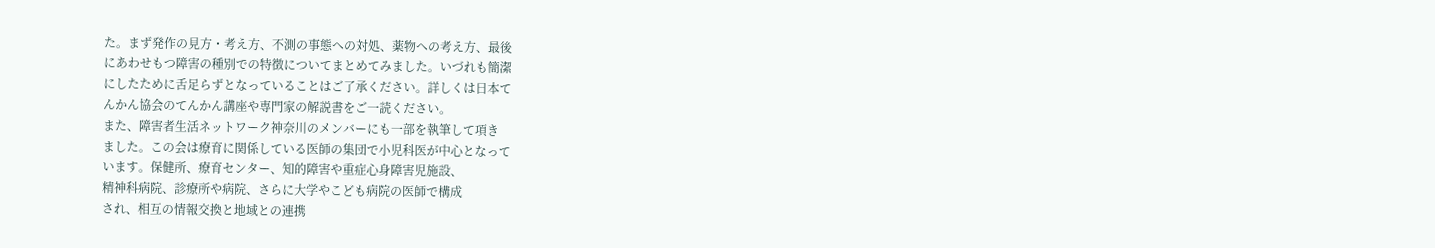た。まず発作の見方・考え方、不測の事態への対処、薬物への考え方、最後
にあわせもつ障害の種別での特徴についてまとめてみました。いづれも簡潔
にしたために舌足らずとなっていることはご了承ください。詳しくは日本て
んかん協会のてんかん講座や専門家の解説書をご一読ください。
また、障害者生活ネットワーク神奈川のメンバーにも一部を執筆して項き
ました。この会は療育に関係している医師の集団で小児科医が中心となって
います。保健所、療育センター、知的障害や重症心身障害児施設、
精神科病院、診療所や病院、さらに大学やこども病院の医師で構成
され、相互の情報交換と地域との連携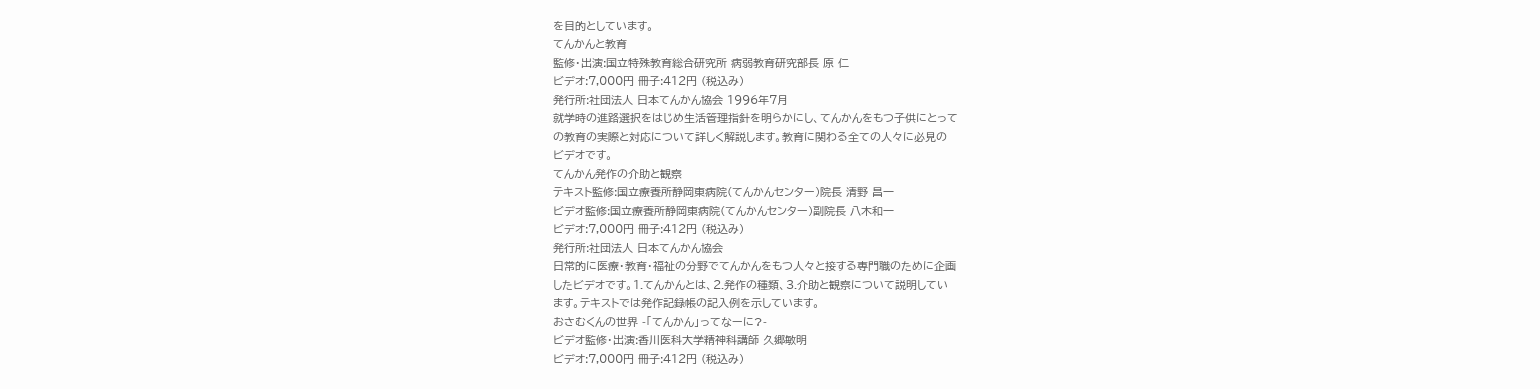を目的としています。
てんかんと教育
監修・出演:国立特殊教育総合研究所 病弱教育研究部長 原 仁
ビデオ:7,000円 冊子:412円 (税込み)
発行所:社団法人 日本てんかん協会 1996年7月
就学時の進路選択をはじめ生活管理指針を明らかにし、てんかんをもつ子供にとって
の教育の実際と対応について詳しく解説します。教育に関わる全ての人々に必見の
ビデオです。
てんかん発作の介助と観察
テキスト監修:国立療養所静岡東病院(てんかんセンター)院長 清野 昌一
ビデオ監修:国立療養所静岡東病院(てんかんセンター)副院長 八木和一
ビデオ:7,000円 冊子:412円 (税込み)
発行所:社団法人 日本てんかん協会
日常的に医療・教育・福祉の分野でてんかんをもつ人々と接する専門職のために企画
したビデオです。1.てんかんとは、2.発作の種類、3.介助と観察について説明してい
ます。テキストでは発作記録帳の記入例を示しています。
おさむくんの世界 -「てんかん」ってなーに?-
ビデオ監修・出演:香川医科大学精神科講師 久郷敏明
ビデオ:7,000円 冊子:412円 (税込み)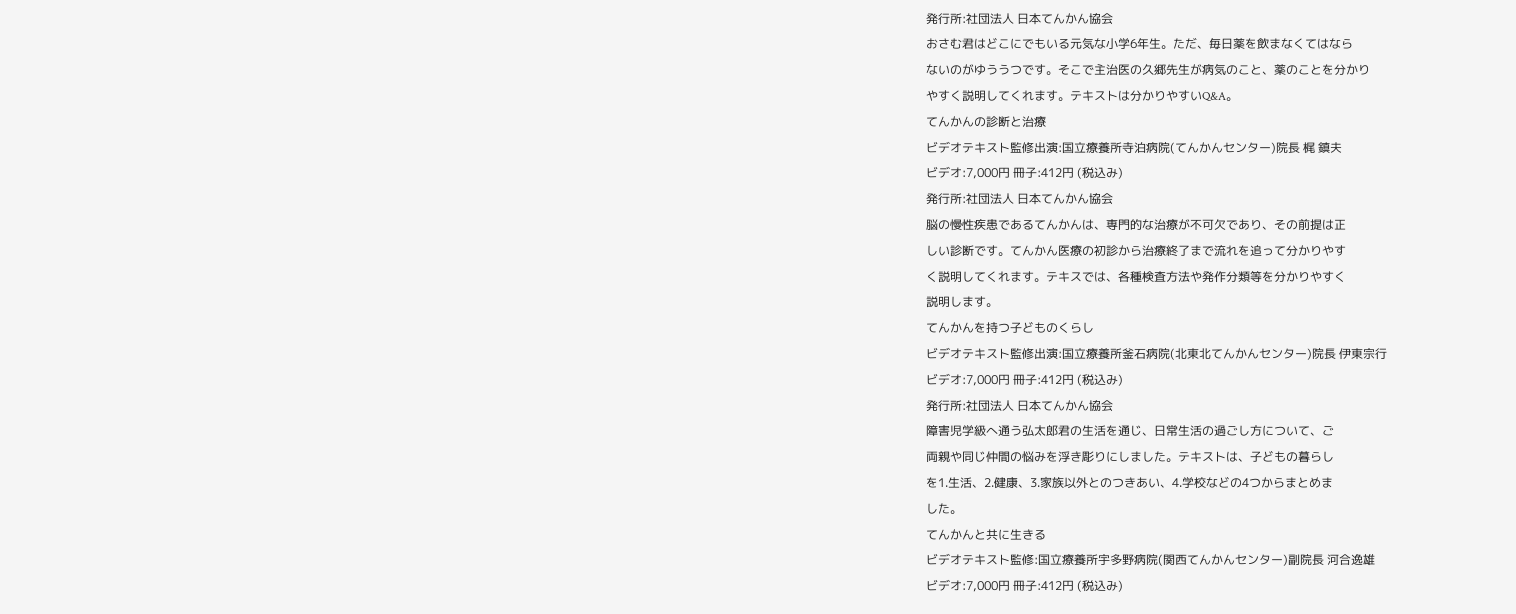発行所:社団法人 日本てんかん協会
おさむ君はどこにでもいる元気な小学6年生。ただ、毎日薬を飲まなくてはなら
ないのがゆううつです。そこで主治医の久郷先生が病気のこと、薬のことを分かり
やすく説明してくれます。テキストは分かりやすいQ&A。
てんかんの診断と治療
ビデオテキスト監修出演:国立療養所寺泊病院(てんかんセンター)院長 梶 鎮夫
ビデオ:7,000円 冊子:412円 (税込み)
発行所:社団法人 日本てんかん協会
脳の慢性疾患であるてんかんは、専門的な治療が不可欠であり、その前提は正
しい診断です。てんかん医療の初診から治療終了まで流れを追って分かりやす
く説明してくれます。テキスでは、各種検査方法や発作分類等を分かりやすく
説明します。
てんかんを持つ子どものくらし
ビデオテキスト監修出演:国立療養所釜石病院(北東北てんかんセンター)院長 伊東宗行
ビデオ:7,000円 冊子:412円 (税込み)
発行所:社団法人 日本てんかん協会
障害児学級へ通う弘太郎君の生活を通じ、日常生活の過ごし方について、ご
両親や同じ仲間の悩みを浮き彫りにしました。テキストは、子どもの暮らし
を1.生活、2.健康、3.家族以外とのつきあい、4.学校などの4つからまとめま
した。
てんかんと共に生きる
ビデオテキスト監修:国立療養所宇多野病院(関西てんかんセンター)副院長 河合逸雄
ビデオ:7,000円 冊子:412円 (税込み)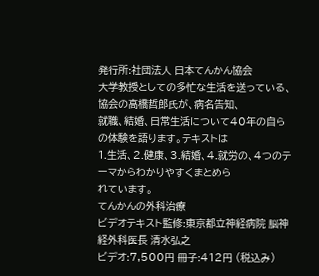発行所:社団法人 日本てんかん協会
大学教授としての多忙な生活を送っている、協会の高橋哲郎氏が、病名告知、
就職、結婚、日常生活について40年の自らの体験を語ります。テキストは
1.生活、2.健康、3.結婚、4.就労の、4つのテーマからわかりやすくまとめら
れています。
てんかんの外科治療
ビデオテキスト監修:東京都立神経病院 脳神経外科医長 清水弘之
ビデオ:7,500円 冊子:412円 (税込み)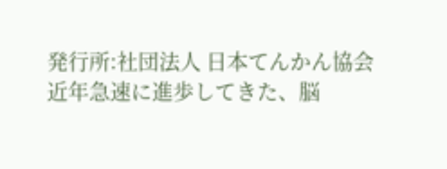発行所:社団法人 日本てんかん協会
近年急速に進歩してきた、脳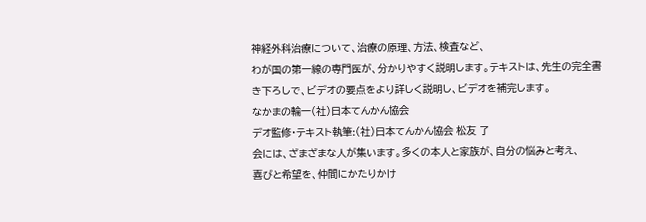神経外科治療について、治療の原理、方法、検査など、
わが国の第一線の専門医が、分かりやすく説明します。テキストは、先生の完全書
き下ろしで、ビデオの要点をより詳しく説明し、ビデオを補完します。
なかまの輪一(社)日本てんかん協会
デオ監修・テキスト執筆:(社)日本てんかん協会 松友 了
会には、ざまざまな人が集います。多くの本人と家族が、自分の悩みと考え、
喜びと希望を、仲間にかたりかけ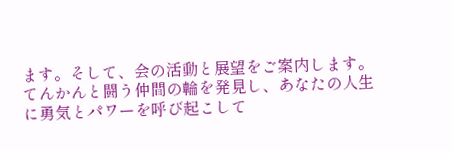ます。そして、会の活動と展望をご案内します。
てんかんと闘う仲間の輪を発見し、あなたの人生に勇気とパワーを呼び起こして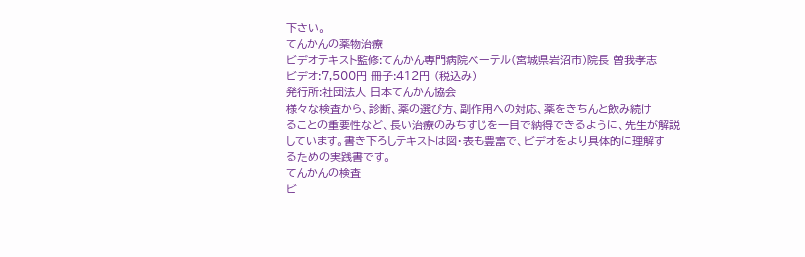下さい。
てんかんの薬物治療
ビデオテキスト監修:てんかん専門病院ベーテル(宮城県岩沼市)院長 曽我孝志
ビデオ:7,500円 冊子:412円 (税込み)
発行所:社団法人 日本てんかん協会
様々な検査から、診断、薬の選び方、副作用への対応、薬をきちんと飲み続け
ることの重要性など、長い治療のみちすじを一目で納得できるように、先生が解説
しています。書き下ろしテキストは図・表も豊富で、ビデオをより具体的に理解す
るための実践書です。
てんかんの検査
ビ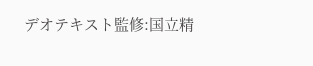デオテキスト監修:国立精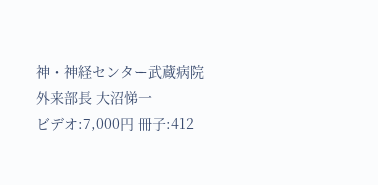神・神経センター武蔵病院 外来部長 大沼悌一
ビデオ:7,000円 冊子:412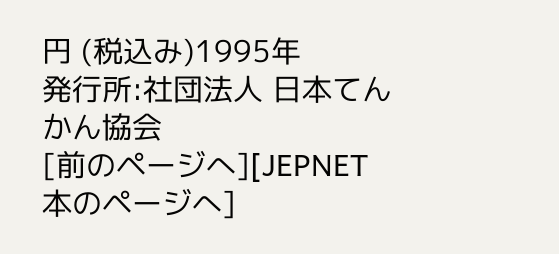円 (税込み)1995年
発行所:社団法人 日本てんかん協会
[前のページへ][JEPNET本のページへ]